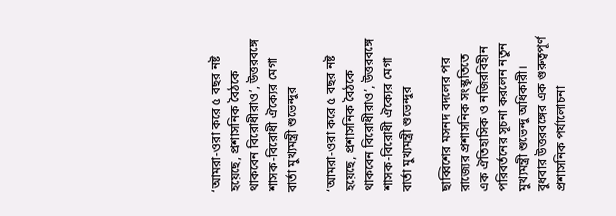‘আমরা-ওরা করে ৫ বছর নষ্ট হয়েছে, প্রশাসনিক বৈঠকে থাকবেন বিরোধীরাও’, উত্তরবঙ্গে শাসক-বিরোধী ঐক্যের মেগা বার্তা মুখ্যমন্ত্রী শুভেন্দুর

‘আমরা-ওরা করে ৫ বছর নষ্ট হয়েছে, প্রশাসনিক বৈঠকে থাকবেন বিরোধীরাও’, উত্তরবঙ্গে শাসক-বিরোধী ঐক্যের মেগা বার্তা মুখ্যমন্ত্রী শুভেন্দুর

ছাব্বিশের মসনদ বদলের পর রাজ্যের প্রশাসনিক সংস্কৃতিতে এক ঐতিহাসিক ও নজিরবিহীন পরিবর্তনের সূচনা করলেন নতুন মুখ্যমন্ত্রী শুভেন্দু অধিকারী। বুধবার উত্তরবঙ্গের এক গুরুত্বপূর্ণ প্রশাসনিক পর্যালোচনা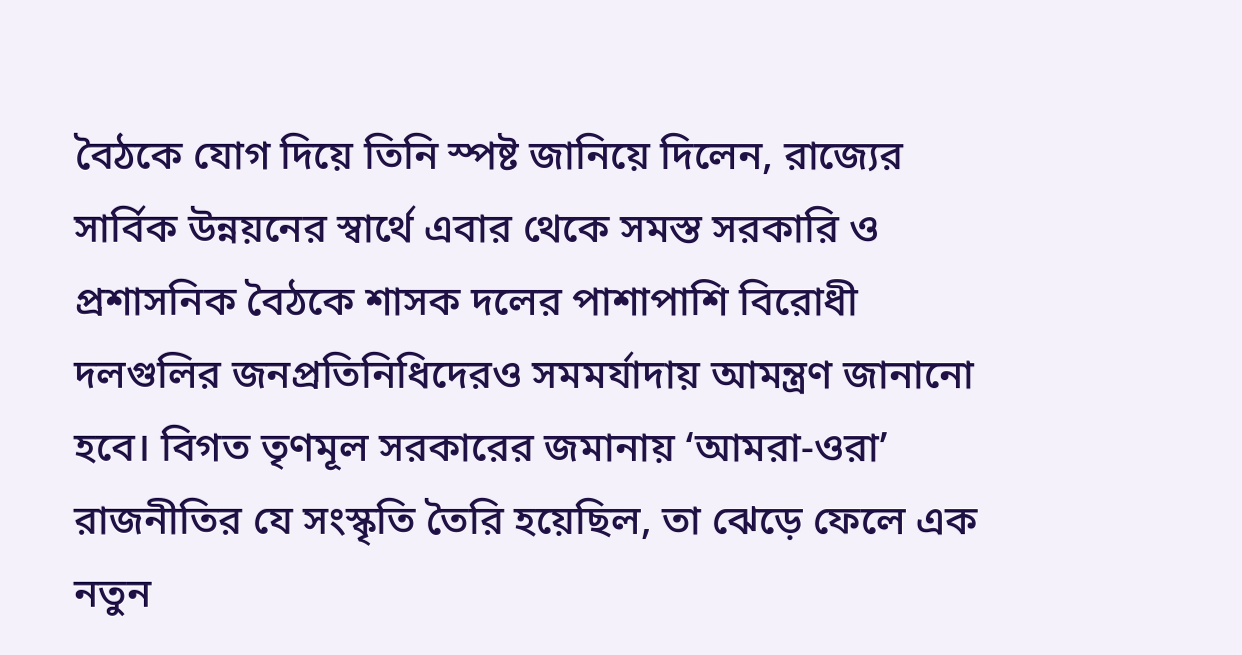বৈঠকে যোগ দিয়ে তিনি স্পষ্ট জানিয়ে দিলেন, রাজ্যের সার্বিক উন্নয়নের স্বার্থে এবার থেকে সমস্ত সরকারি ও প্রশাসনিক বৈঠকে শাসক দলের পাশাপাশি বিরোধী দলগুলির জনপ্রতিনিধিদেরও সমমর্যাদায় আমন্ত্রণ জানানো হবে। বিগত তৃণমূল সরকারের জমানায় ‘আমরা-ওরা’ রাজনীতির যে সংস্কৃতি তৈরি হয়েছিল, তা ঝেড়ে ফেলে এক নতুন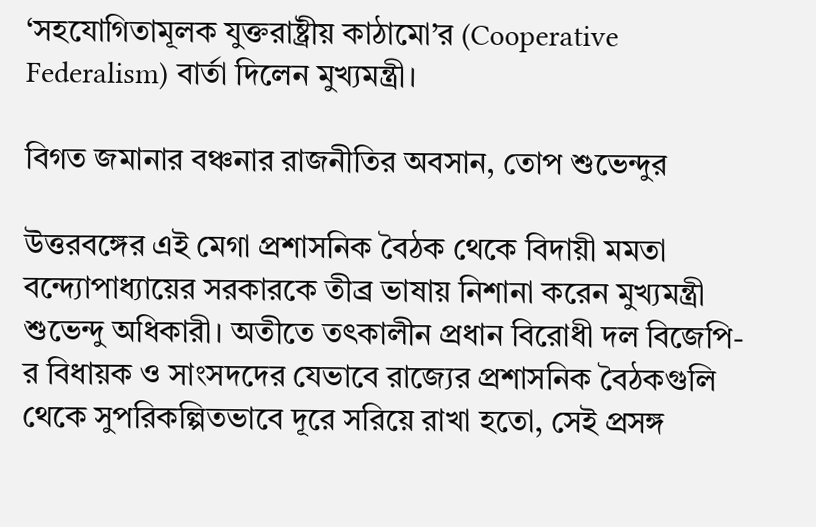‘সহযোগিতামূলক যুক্তরাষ্ট্রীয় কাঠামো’র (Cooperative Federalism) বার্তা দিলেন মুখ্যমন্ত্রী।

বিগত জমানার বঞ্চনার রাজনীতির অবসান, তোপ শুভেন্দুর

উত্তরবঙ্গের এই মেগা প্রশাসনিক বৈঠক থেকে বিদায়ী মমতা বন্দ্যোপাধ্যায়ের সরকারকে তীব্র ভাষায় নিশানা করেন মুখ্যমন্ত্রী শুভেন্দু অধিকারী। অতীতে তৎকালীন প্রধান বিরোধী দল বিজেপি-র বিধায়ক ও সাংসদদের যেভাবে রাজ্যের প্রশাসনিক বৈঠকগুলি থেকে সুপরিকল্পিতভাবে দূরে সরিয়ে রাখা হতো, সেই প্রসঙ্গ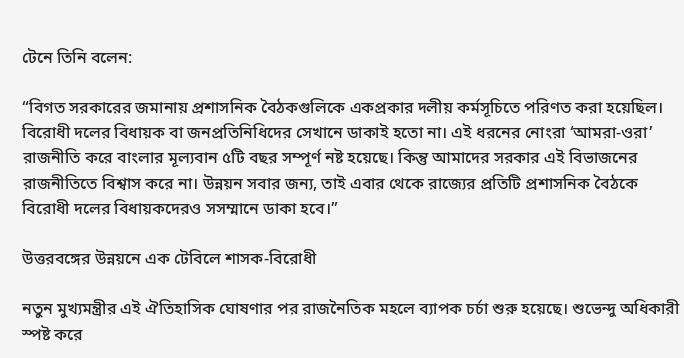টেনে তিনি বলেন:

“বিগত সরকারের জমানায় প্রশাসনিক বৈঠকগুলিকে একপ্রকার দলীয় কর্মসূচিতে পরিণত করা হয়েছিল। বিরোধী দলের বিধায়ক বা জনপ্রতিনিধিদের সেখানে ডাকাই হতো না। এই ধরনের নোংরা ‘আমরা-ওরা’ রাজনীতি করে বাংলার মূল্যবান ৫টি বছর সম্পূর্ণ নষ্ট হয়েছে। কিন্তু আমাদের সরকার এই বিভাজনের রাজনীতিতে বিশ্বাস করে না। উন্নয়ন সবার জন্য, তাই এবার থেকে রাজ্যের প্রতিটি প্রশাসনিক বৈঠকে বিরোধী দলের বিধায়কদেরও সসম্মানে ডাকা হবে।”

উত্তরবঙ্গের উন্নয়নে এক টেবিলে শাসক-বিরোধী

নতুন মুখ্যমন্ত্রীর এই ঐতিহাসিক ঘোষণার পর রাজনৈতিক মহলে ব্যাপক চর্চা শুরু হয়েছে। শুভেন্দু অধিকারী স্পষ্ট করে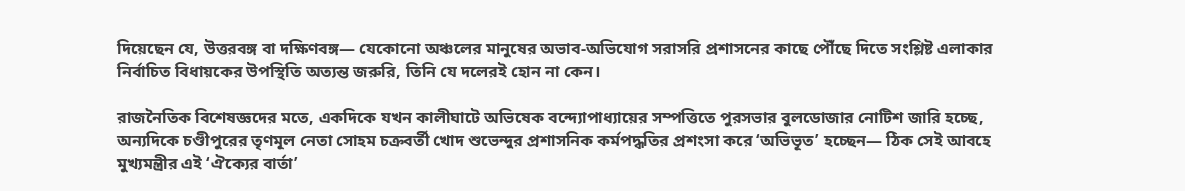দিয়েছেন যে, উত্তরবঙ্গ বা দক্ষিণবঙ্গ— যেকোনো অঞ্চলের মানুষের অভাব-অভিযোগ সরাসরি প্রশাসনের কাছে পৌঁছে দিতে সংশ্লিষ্ট এলাকার নির্বাচিত বিধায়কের উপস্থিতি অত্যন্ত জরুরি, তিনি যে দলেরই হোন না কেন।

রাজনৈতিক বিশেষজ্ঞদের মতে, একদিকে যখন কালীঘাটে অভিষেক বন্দ্যোপাধ্যায়ের সম্পত্তিতে পুরসভার বুলডোজার নোটিশ জারি হচ্ছে, অন্যদিকে চণ্ডীপুরের তৃণমূল নেতা সোহম চক্রবর্তী খোদ শুভেন্দুর প্রশাসনিক কর্মপদ্ধতির প্রশংসা করে ‘অভিভূত’ হচ্ছেন— ঠিক সেই আবহে মুখ্যমন্ত্রীর এই ‘ঐক্যের বার্তা’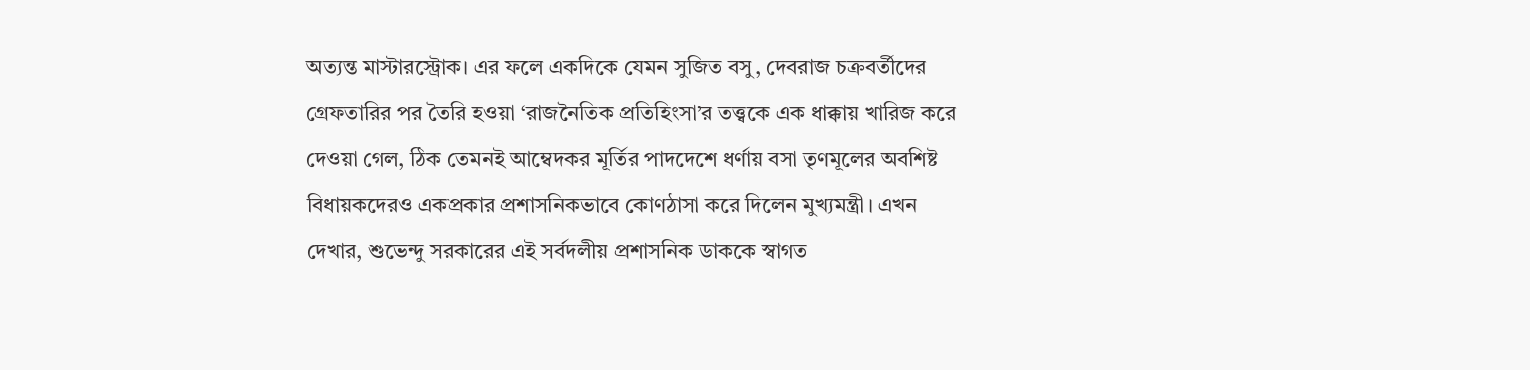অত্যন্ত মাস্টারস্ট্রোক। এর ফলে একদিকে যেমন সুজিত বসু, দেবরাজ চক্রবর্তীদের গ্রেফতারির পর তৈরি হওয়া ‘রাজনৈতিক প্রতিহিংসা’র তত্ত্বকে এক ধাক্কায় খারিজ করে দেওয়া গেল, ঠিক তেমনই আম্বেদকর মূর্তির পাদদেশে ধর্ণায় বসা তৃণমূলের অবশিষ্ট বিধায়কদেরও একপ্রকার প্রশাসনিকভাবে কোণঠাসা করে দিলেন মুখ্যমন্ত্রী। এখন দেখার, শুভেন্দু সরকারের এই সর্বদলীয় প্রশাসনিক ডাককে স্বাগত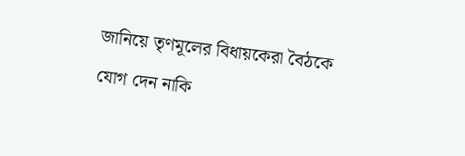জানিয়ে তৃণমূলের বিধায়কেরা বৈঠকে যোগ দেন নাকি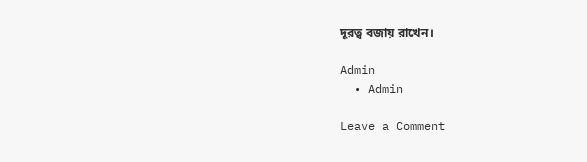দূরত্ব বজায় রাখেন।

Admin
  • Admin

Leave a Comment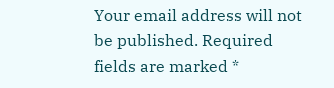Your email address will not be published. Required fields are marked *